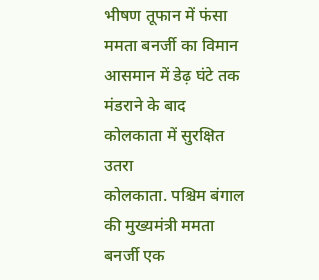भीषण तूफान में फंसा ममता बनर्जी का विमान आसमान में डेढ़ घंटे तक मंडराने के बाद कोलकाता में सुरक्षित उतरा
कोलकाता. पश्चिम बंगाल की मुख्यमंत्री ममता बनर्जी एक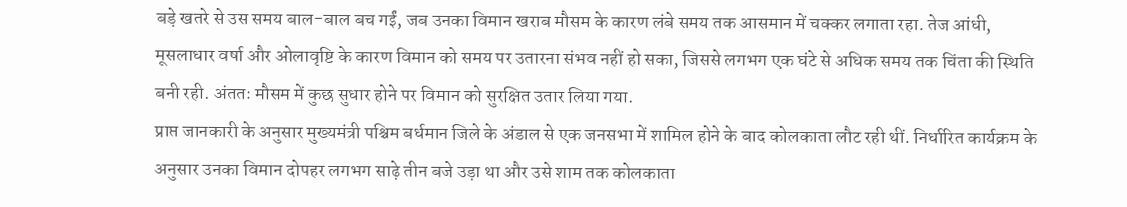बड़े खतरे से उस समय बाल-बाल बच गईं, जब उनका विमान खराब मौसम के कारण लंबे समय तक आसमान में चक्कर लगाता रहा. तेज आंधी, मूसलाधार वर्षा और ओलावृष्टि के कारण विमान को समय पर उतारना संभव नहीं हो सका, जिससे लगभग एक घंटे से अधिक समय तक चिंता की स्थिति बनी रही. अंततः मौसम में कुछ सुधार होने पर विमान को सुरक्षित उतार लिया गया.
प्राप्त जानकारी के अनुसार मुख्यमंत्री पश्चिम बर्धमान जिले के अंडाल से एक जनसभा में शामिल होने के बाद कोलकाता लौट रही थीं. निर्धारित कार्यक्रम के अनुसार उनका विमान दोपहर लगभग साढ़े तीन बजे उड़ा था और उसे शाम तक कोलकाता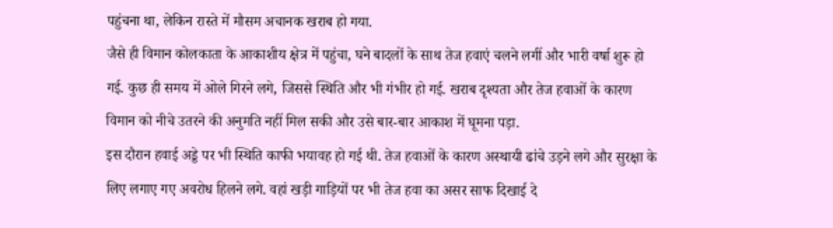पहुंचना था, लेकिन रास्ते में मौसम अचानक खराब हो गया.
जैसे ही विमान कोलकाता के आकाशीय क्षेत्र में पहुंचा, घने बादलों के साथ तेज हवाएं चलने लगीं और भारी वर्षा शुरू हो गई. कुछ ही समय में ओले गिरने लगे, जिससे स्थिति और भी गंभीर हो गई. खराब दृश्यता और तेज हवाओं के कारण विमान को नीचे उतरने की अनुमति नहीं मिल सकी और उसे बार-बार आकाश में घूमना पड़ा.
इस दौरान हवाई अड्डे पर भी स्थिति काफी भयावह हो गई थी. तेज हवाओं के कारण अस्थायी ढांचे उड़ने लगे और सुरक्षा के लिए लगाए गए अवरोध हिलने लगे. वहां खड़ी गाड़ियों पर भी तेज हवा का असर साफ दिखाई दे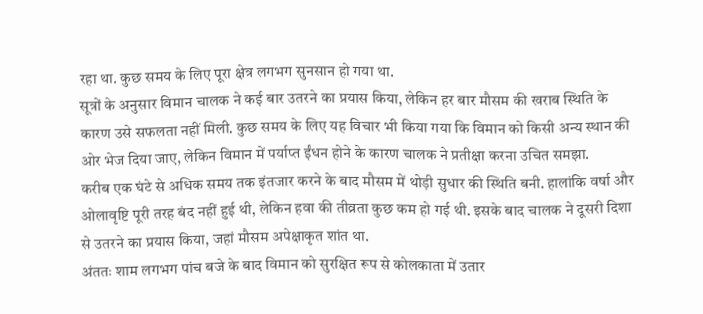रहा था. कुछ समय के लिए पूरा क्षेत्र लगभग सुनसान हो गया था.
सूत्रों के अनुसार विमान चालक ने कई बार उतरने का प्रयास किया, लेकिन हर बार मौसम की खराब स्थिति के कारण उसे सफलता नहीं मिली. कुछ समय के लिए यह विचार भी किया गया कि विमान को किसी अन्य स्थान की ओर भेज दिया जाए, लेकिन विमान में पर्याप्त ईंधन होने के कारण चालक ने प्रतीक्षा करना उचित समझा.
करीब एक घंटे से अधिक समय तक इंतजार करने के बाद मौसम में थोड़ी सुधार की स्थिति बनी. हालांकि वर्षा और ओलावृष्टि पूरी तरह बंद नहीं हुई थी, लेकिन हवा की तीव्रता कुछ कम हो गई थी. इसके बाद चालक ने दूसरी दिशा से उतरने का प्रयास किया, जहां मौसम अपेक्षाकृत शांत था.
अंततः शाम लगभग पांच बजे के बाद विमान को सुरक्षित रूप से कोलकाता में उतार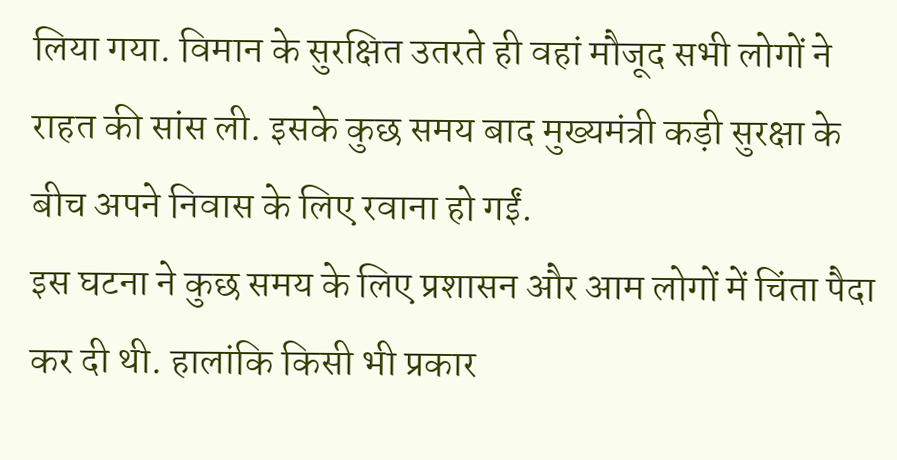लिया गया. विमान के सुरक्षित उतरते ही वहां मौजूद सभी लोगों ने राहत की सांस ली. इसके कुछ समय बाद मुख्यमंत्री कड़ी सुरक्षा के बीच अपने निवास के लिए रवाना हो गईं.
इस घटना ने कुछ समय के लिए प्रशासन और आम लोगों में चिंता पैदा कर दी थी. हालांकि किसी भी प्रकार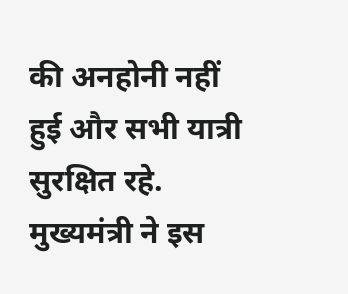की अनहोनी नहीं हुई और सभी यात्री सुरक्षित रहे. मुख्यमंत्री ने इस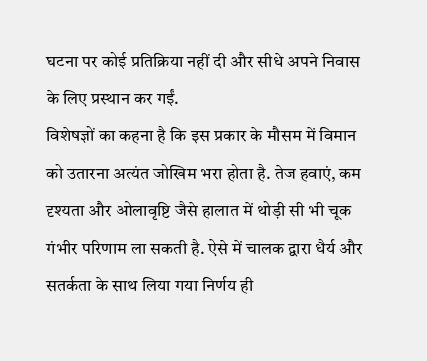घटना पर कोई प्रतिक्रिया नहीं दी और सीधे अपने निवास के लिए प्रस्थान कर गईं.
विशेषज्ञों का कहना है कि इस प्रकार के मौसम में विमान को उतारना अत्यंत जोखिम भरा होता है. तेज हवाएं, कम दृश्यता और ओलावृष्टि जैसे हालात में थोड़ी सी भी चूक गंभीर परिणाम ला सकती है. ऐसे में चालक द्वारा धैर्य और सतर्कता के साथ लिया गया निर्णय ही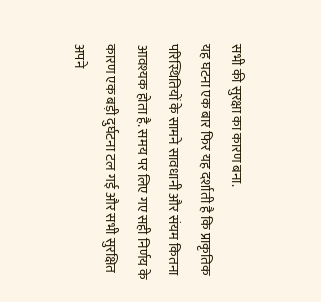सभी की सुरक्षा का कारण बना.
यह घटना एक बार फिर यह दर्शाती है कि प्राकृतिक परिस्थितियों के सामने सावधानी और संयम कितना आवश्यक होता है. समय पर लिए गए सही निर्णय के कारण एक बड़ी दुर्घटना टल गई और सभी सुरक्षित अपने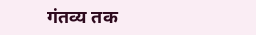गंतव्य तक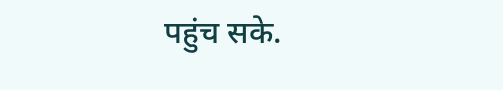पहुंच सके.